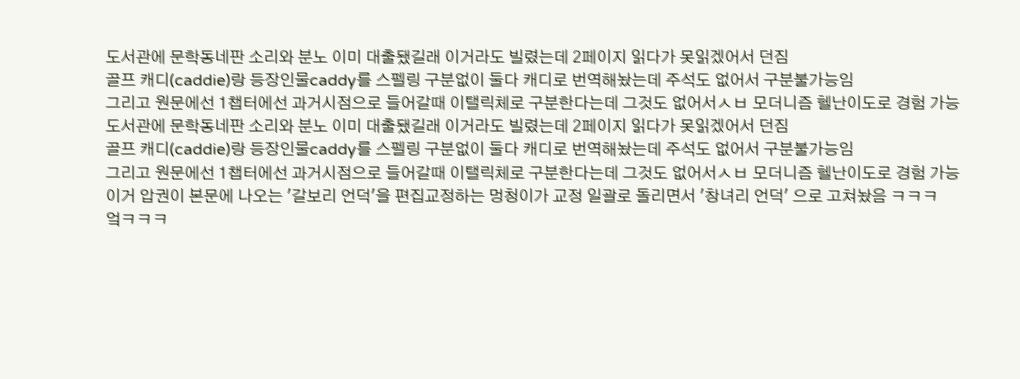도서관에 문학동네판 소리와 분노 이미 대출됐길래 이거라도 빌렸는데 2페이지 읽다가 못읽겠어서 던짐
골프 캐디(caddie)랑 등장인물caddy를 스펠링 구분없이 둘다 캐디로 번역해놨는데 주석도 없어서 구분불가능임
그리고 원문에선 1챕터에선 과거시점으로 들어갈때 이탤릭체로 구분한다는데 그것도 없어서ㅅㅂ 모더니즘 헬난이도로 경험 가능
도서관에 문학동네판 소리와 분노 이미 대출됐길래 이거라도 빌렸는데 2페이지 읽다가 못읽겠어서 던짐
골프 캐디(caddie)랑 등장인물caddy를 스펠링 구분없이 둘다 캐디로 번역해놨는데 주석도 없어서 구분불가능임
그리고 원문에선 1챕터에선 과거시점으로 들어갈때 이탤릭체로 구분한다는데 그것도 없어서ㅅㅂ 모더니즘 헬난이도로 경험 가능
이거 압권이 본문에 나오는 '갈보리 언덕'을 편집교정하는 멍청이가 교정 일괄로 돌리면서 '창녀리 언덕' 으로 고쳐놨음 ㅋㅋㅋ
엌ㅋㅋㅋ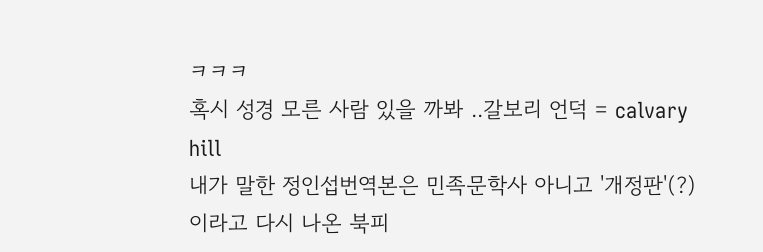ㅋㅋㅋ
혹시 성경 모른 사람 있을 까봐 ..갈보리 언덕 = calvary hill
내가 말한 정인섭번역본은 민족문학사 아니고 '개정판'(?)이라고 다시 나온 북피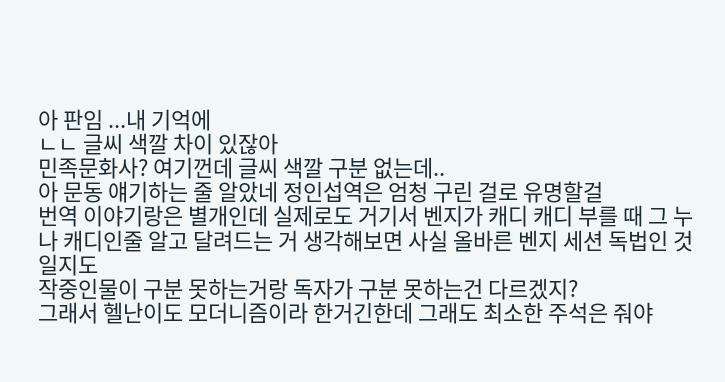아 판임 ...내 기억에
ㄴㄴ 글씨 색깔 차이 있잖아
민족문화사? 여기껀데 글씨 색깔 구분 없는데..
아 문동 얘기하는 줄 알았네 정인섭역은 엄청 구린 걸로 유명할걸
번역 이야기랑은 별개인데 실제로도 거기서 벤지가 캐디 캐디 부를 때 그 누나 캐디인줄 알고 달려드는 거 생각해보면 사실 올바른 벤지 세션 독법인 것일지도
작중인물이 구분 못하는거랑 독자가 구분 못하는건 다르겠지?
그래서 헬난이도 모더니즘이라 한거긴한데 그래도 최소한 주석은 줘야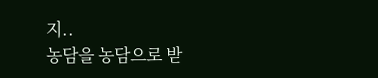지..
농담을 농담으로 받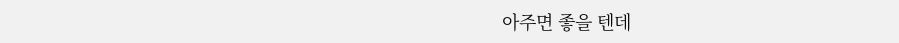아주면 좋을 텐데